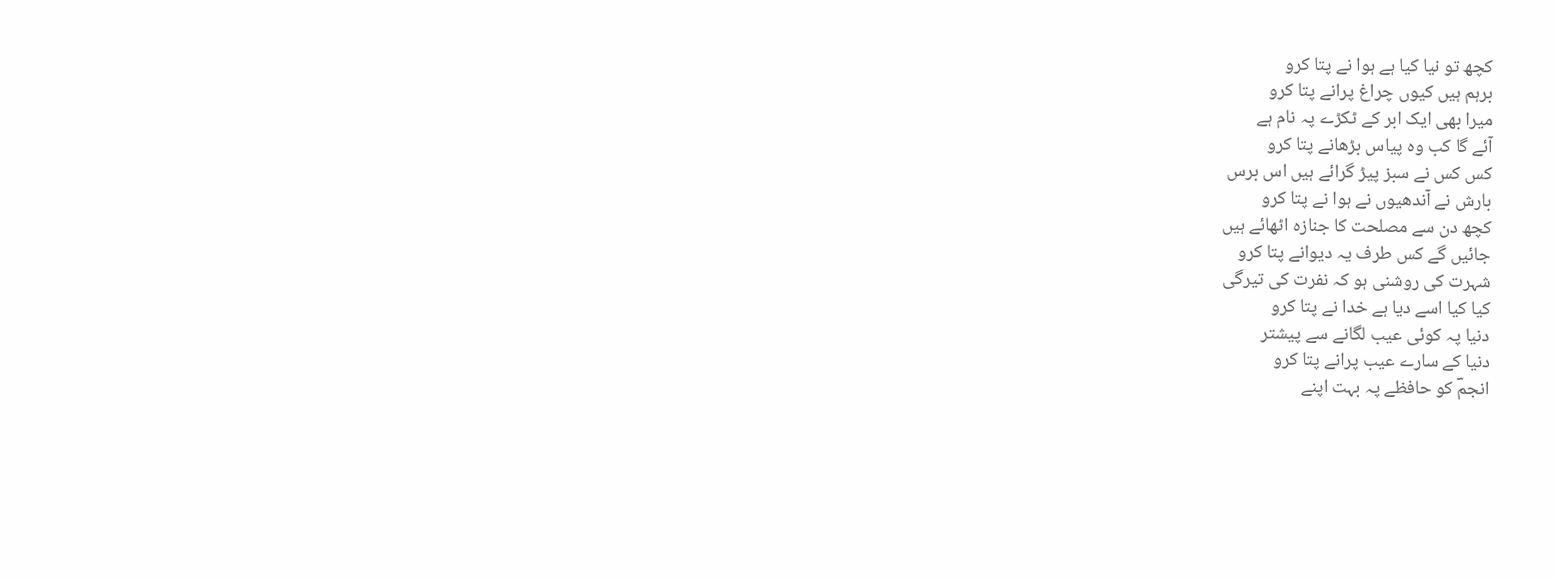کچھ تو نیا کیا ہے ہوا نے پتا کرو
برہم ہیں کیوں چراغ پرانے پتا کرو
میرا بھی ایک ابر کے ٹکڑے پہ نام ہے
آئے گا کب وہ پیاس بڑھانے پتا کرو
کس کس نے سبز پیڑ گرائے ہیں اس برس
بارش نے آندھیوں نے ہوا نے پتا کرو
کچھ دن سے مصلحت کا جنازہ اٹھائے ہیں
جائیں گے کس طرف یہ دیوانے پتا کرو
شہرت کی روشنی ہو کہ نفرت کی تیرگی
کیا کیا اسے دیا ہے خدا نے پتا کرو
دنیا پہ کوئی عیب لگانے سے پیشتر
دنیا کے سارے عیب پرانے پتا کرو
انجمؔ کو حافظے پہ بہت اپنے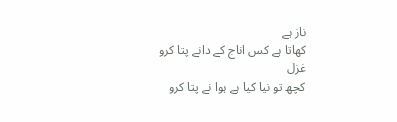ناز ہے
کھاتا ہے کس اناج کے دانے پتا کرو
غزل
کچھ تو نیا کیا ہے ہوا نے پتا کرو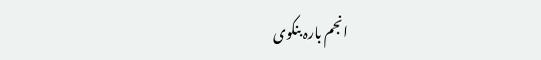انجم بارہ بنکوی